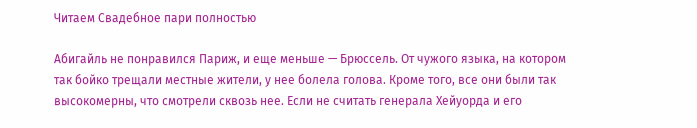Читаем Свадебное пари полностью

Абигайль не понравился Париж, и еще меньше — Брюссель. От чужого языка, на котором так бойко трещали местные жители, у нее болела голова. Кроме того, все они были так высокомерны, что смотрели сквозь нее. Если не считать генерала Хейуорда и его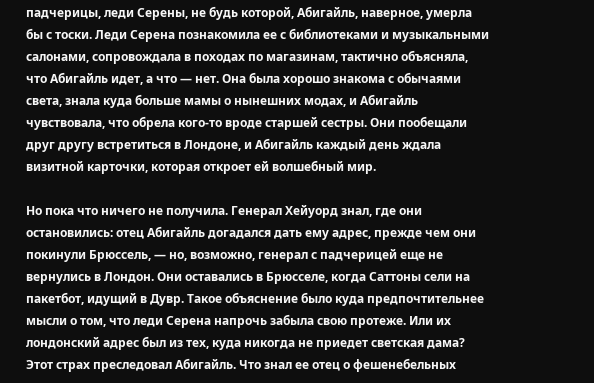падчерицы, леди Серены, не будь которой, Абигайль, наверное, умерла бы с тоски. Леди Серена познакомила ее с библиотеками и музыкальными салонами, сопровождала в походах по магазинам, тактично объясняла, что Абигайль идет, а что — нет. Она была хорошо знакома с обычаями света, знала куда больше мамы о нынешних модах, и Абигайль чувствовала, что обрела кого-то вроде старшей сестры. Они пообещали друг другу встретиться в Лондоне, и Абигайль каждый день ждала визитной карточки, которая откроет ей волшебный мир.

Но пока что ничего не получила. Генерал Хейуорд знал, где они остановились: отец Абигайль догадался дать ему адрес, прежде чем они покинули Брюссель, — но, возможно, генерал с падчерицей еще не вернулись в Лондон. Они оставались в Брюсселе, когда Саттоны сели на пакетбот, идущий в Дувр. Такое объяснение было куда предпочтительнее мысли о том, что леди Серена напрочь забыла свою протеже. Или их лондонский адрес был из тех, куда никогда не приедет светская дама? Этот страх преследовал Абигайль. Что знал ее отец о фешенебельных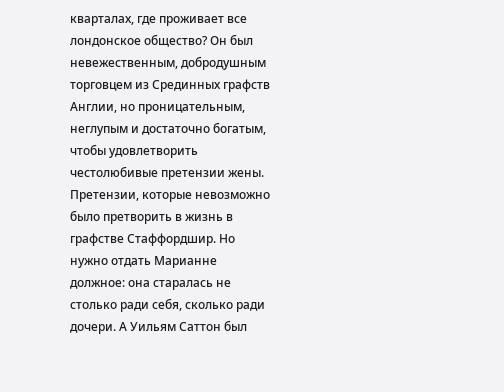кварталах, где проживает все лондонское общество? Он был невежественным, добродушным торговцем из Срединных графств Англии, но проницательным, неглупым и достаточно богатым, чтобы удовлетворить честолюбивые претензии жены. Претензии, которые невозможно было претворить в жизнь в графстве Стаффордшир. Но нужно отдать Марианне должное: она старалась не столько ради себя, сколько ради дочери. А Уильям Саттон был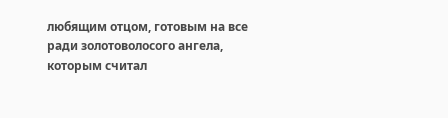любящим отцом, готовым на все ради золотоволосого ангела, которым считал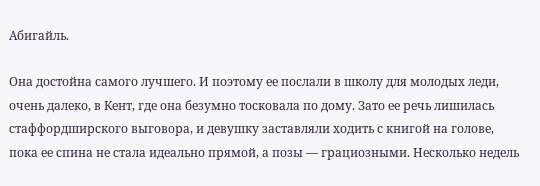Абигайль.

Она достойна самого лучшего. И поэтому ее послали в школу для молодых леди, очень далеко, в Кент, где она безумно тосковала по дому. Зато ее речь лишилась стаффордширского выговора, и девушку заставляли ходить с книгой на голове, пока ее спина не стала идеально прямой, а позы — грациозными. Несколько недель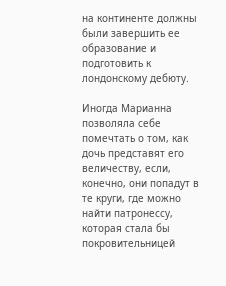на континенте должны были завершить ее образование и подготовить к лондонскому дебюту.

Иногда Марианна позволяла себе помечтать о том, как дочь представят его величеству, если, конечно, они попадут в те круги, где можно найти патронессу, которая стала бы покровительницей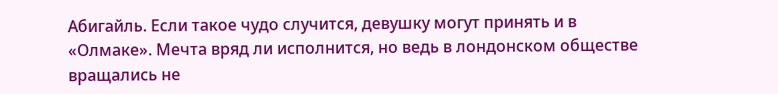Абигайль. Если такое чудо случится, девушку могут принять и в «Олмаке». Мечта вряд ли исполнится, но ведь в лондонском обществе вращались не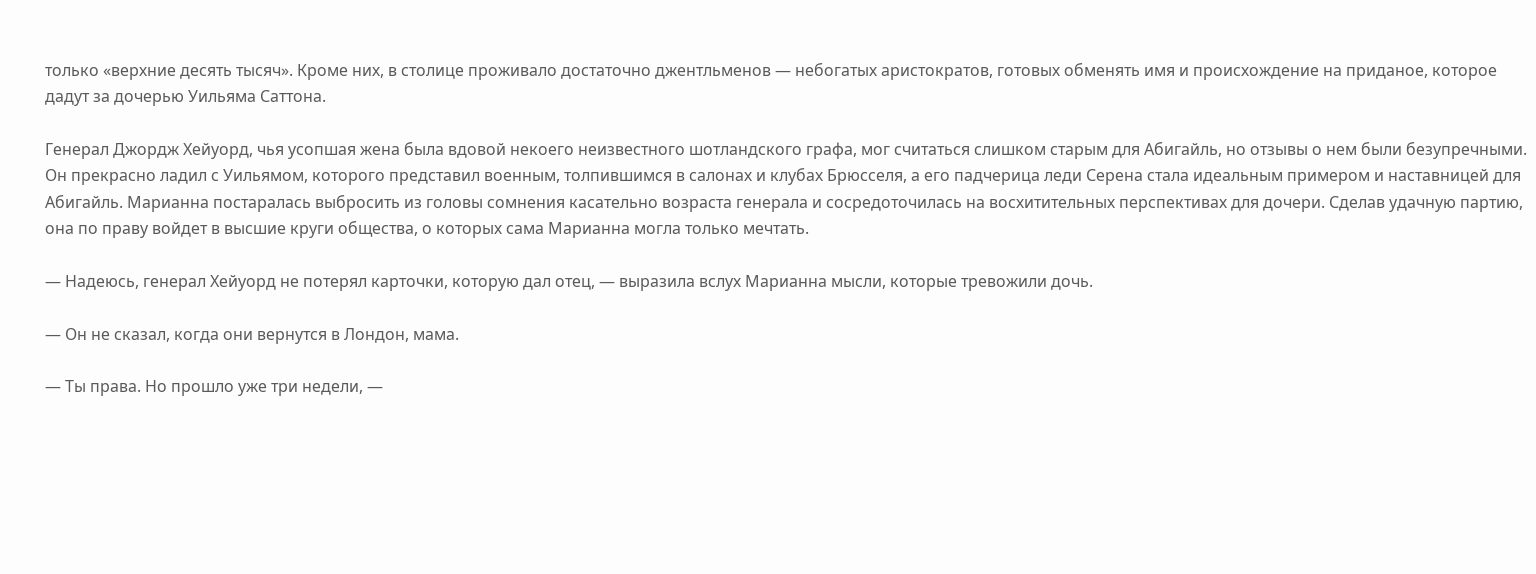только «верхние десять тысяч». Кроме них, в столице проживало достаточно джентльменов — небогатых аристократов, готовых обменять имя и происхождение на приданое, которое дадут за дочерью Уильяма Саттона.

Генерал Джордж Хейуорд, чья усопшая жена была вдовой некоего неизвестного шотландского графа, мог считаться слишком старым для Абигайль, но отзывы о нем были безупречными. Он прекрасно ладил с Уильямом, которого представил военным, толпившимся в салонах и клубах Брюсселя, а его падчерица леди Серена стала идеальным примером и наставницей для Абигайль. Марианна постаралась выбросить из головы сомнения касательно возраста генерала и сосредоточилась на восхитительных перспективах для дочери. Сделав удачную партию, она по праву войдет в высшие круги общества, о которых сама Марианна могла только мечтать.

— Надеюсь, генерал Хейуорд не потерял карточки, которую дал отец, — выразила вслух Марианна мысли, которые тревожили дочь.

— Он не сказал, когда они вернутся в Лондон, мама.

— Ты права. Но прошло уже три недели, —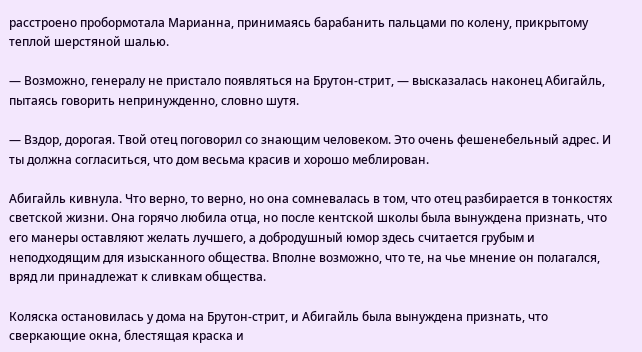расстроено пробормотала Марианна, принимаясь барабанить пальцами по колену, прикрытому теплой шерстяной шалью.

— Возможно, генералу не пристало появляться на Брутон-стрит, — высказалась наконец Абигайль, пытаясь говорить непринужденно, словно шутя.

— Вздор, дорогая. Твой отец поговорил со знающим человеком. Это очень фешенебельный адрес. И ты должна согласиться, что дом весьма красив и хорошо меблирован.

Абигайль кивнула. Что верно, то верно, но она сомневалась в том, что отец разбирается в тонкостях светской жизни. Она горячо любила отца, но после кентской школы была вынуждена признать, что его манеры оставляют желать лучшего, а добродушный юмор здесь считается грубым и неподходящим для изысканного общества. Вполне возможно, что те, на чье мнение он полагался, вряд ли принадлежат к сливкам общества.

Коляска остановилась у дома на Брутон-стрит, и Абигайль была вынуждена признать, что сверкающие окна, блестящая краска и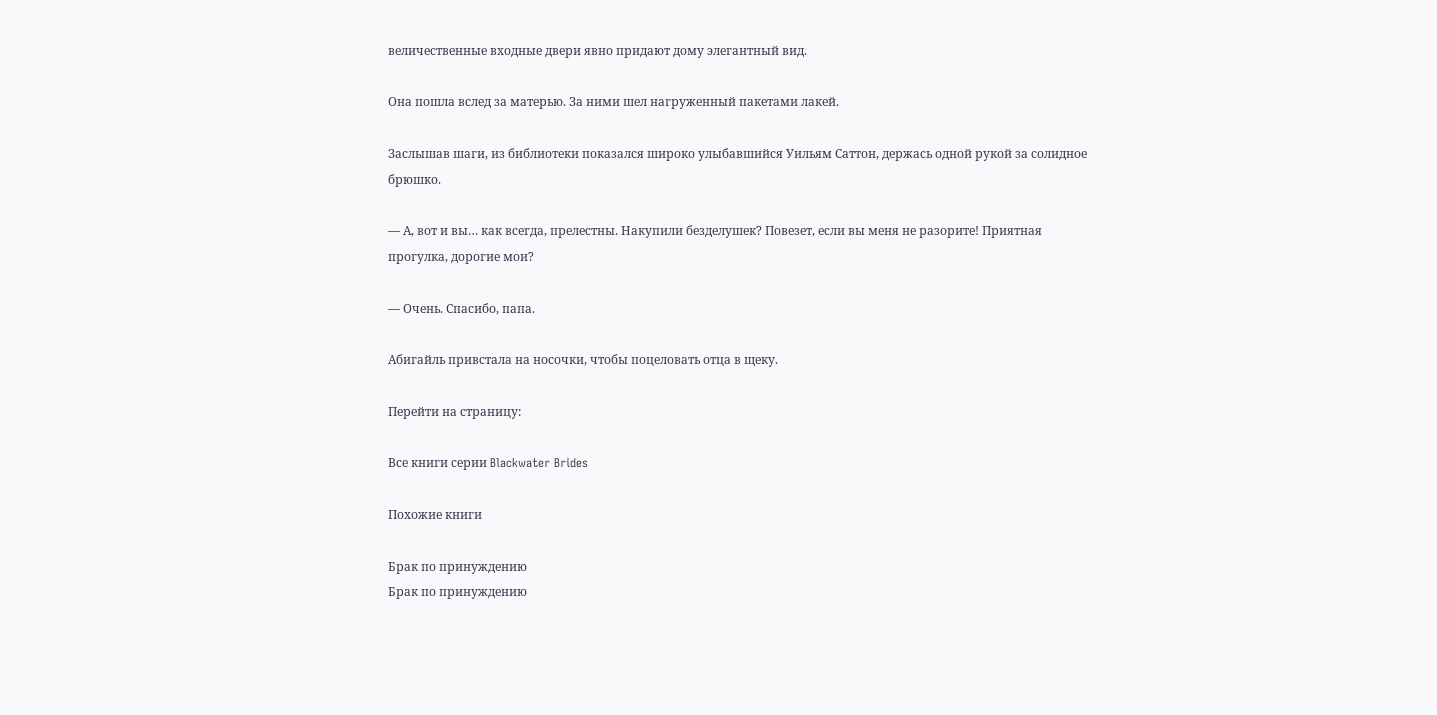величественные входные двери явно придают дому элегантный вид.

Она пошла вслед за матерью. За ними шел нагруженный пакетами лакей.

Заслышав шаги, из библиотеки показался широко улыбавшийся Уильям Саттон, держась одной рукой за солидное брюшко.

— А, вот и вы… как всегда, прелестны. Накупили безделушек? Повезет, если вы меня не разорите! Приятная прогулка, дорогие мои?

— Очень. Спасибо, папа.

Абигайль привстала на носочки, чтобы поцеловать отца в щеку.

Перейти на страницу:

Все книги серии Blackwater Brides

Похожие книги

Брак по принуждению
Брак по принуждению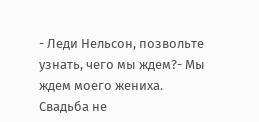- Леди Нельсон, позвольте узнать, чего мы ждем?- Мы ждем моего жениха. Свадьба не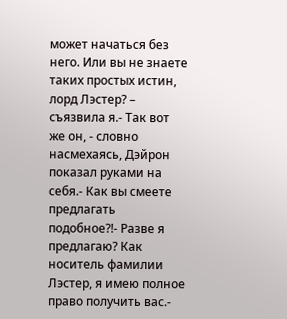может начаться без него. Или вы не знаете таких простых истин, лорд Лэстер? – съязвила я.- Так вот же он, - словно насмехаясь, Дэйрон показал руками на себя.- Как вы смеете предлагать подобное?!- Разве я предлагаю? Как носитель фамилии Лэстер, я имею полное право получить вас.-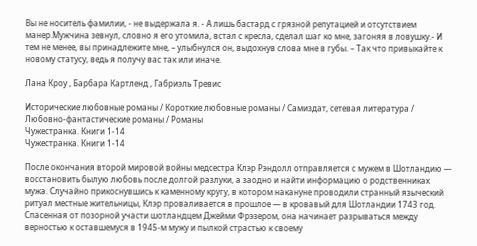Вы не носитель фамилии, - не выдержала я. - А лишь бастард с грязной репутацией и отсутствием манер.Мужчина зевнул, словно я его утомила, встал с кресла, сделал шаг ко мне, загоняя в ловушку.- И тем не менее, вы принадлежите мне, – улыбнулся он, выдохнув слова мне в губы. – Так что привыкайте к новому статусу, ведь я получу вас так или иначе.

Лана Кроу , Барбара Картленд , Габриэль Тревис

Исторические любовные романы / Короткие любовные романы / Самиздат, сетевая литература / Любовно-фантастические романы / Романы
Чужестранка. Книги 1-14
Чужестранка. Книги 1-14

После окончания второй мировой войны медсестра Клэр Рэндолл отправляется с мужем в Шотландию — восстановить былую любовь после долгой разлуки, а заодно и найти информацию о родственниках мужа. Случайно прикоснувшись к каменному кругу, в котором накануне проводили странный языческий ритуал местные жительницы, Клэр проваливается в прошлое — в кровавый для Шотландии 1743 год. Спасенная от позорной участи шотландцем Джейми Фрэзером, она начинает разрываться между верностью к оставшемуся в 1945-м мужу и пылкой страстью к своему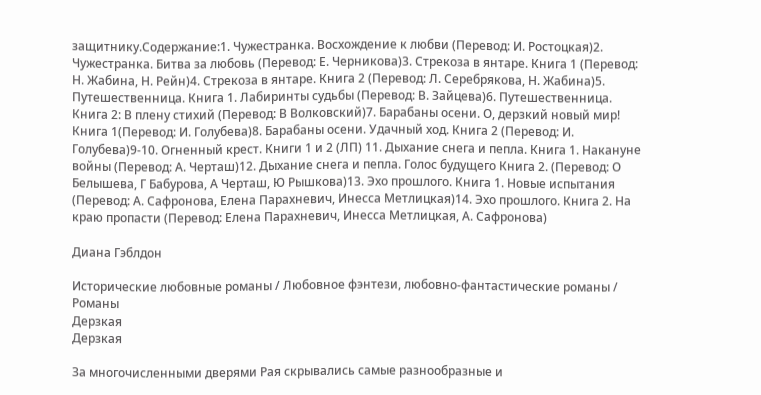защитнику.Содержание:1. Чужестранка. Восхождение к любви (Перевод: И. Ростоцкая)2. Чужестранка. Битва за любовь (Перевод: Е. Черникова)3. Стрекоза в янтаре. Книга 1 (Перевод: Н. Жабина, Н. Рейн)4. Стрекоза в янтаре. Книга 2 (Перевод: Л. Серебрякова, Н. Жабина)5. Путешественница. Книга 1. Лабиринты судьбы (Перевод: В. Зайцева)6. Путешественница. Книга 2: В плену стихий (Перевод: В Волковский)7. Барабаны осени. О, дерзкий новый мир! Книга 1(Перевод: И. Голубева)8. Барабаны осени. Удачный ход. Книга 2 (Перевод: И. Голубева)9-10. Огненный крест. Книги 1 и 2 (ЛП) 11. Дыхание снега и пепла. Книга 1. Накануне войны (Перевод: А. Черташ)12. Дыхание снега и пепла. Голос будущего Книга 2. (Перевод: О Белышева, Г Бабурова, А Черташ, Ю Рышкова)13. Эхо прошлого. Книга 1. Новые испытания (Перевод: А. Сафронова, Елена Парахневич, Инесса Метлицкая)14. Эхо прошлого. Книга 2. На краю пропасти (Перевод: Елена Парахневич, Инесса Метлицкая, А. Сафронова)

Диана Гэблдон

Исторические любовные романы / Любовное фэнтези, любовно-фантастические романы / Романы
Дерзкая
Дерзкая

За многочисленными дверями Рая скрывались самые разнообразные и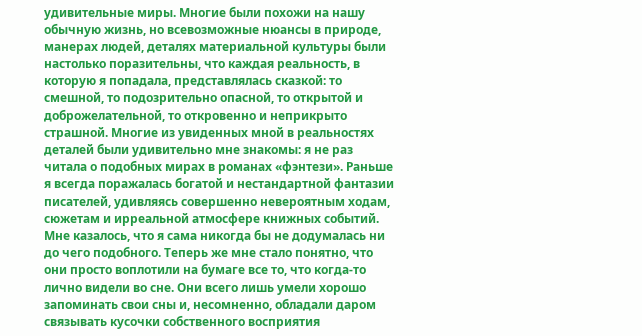удивительные миры. Многие были похожи на нашу обычную жизнь, но всевозможные нюансы в природе, манерах людей, деталях материальной культуры были настолько поразительны, что каждая реальность, в которую я попадала, представлялась сказкой: то смешной, то подозрительно опасной, то открытой и доброжелательной, то откровенно и неприкрыто страшной. Многие из увиденных мной в реальностях деталей были удивительно мне знакомы: я не раз читала о подобных мирах в романах «фэнтези». Раньше я всегда поражалась богатой и нестандартной фантазии писателей, удивляясь совершенно невероятным ходам, сюжетам и ирреальной атмосфере книжных событий. Мне казалось, что я сама никогда бы не додумалась ни до чего подобного. Теперь же мне стало понятно, что они просто воплотили на бумаге все то, что когда-то лично видели во сне. Они всего лишь умели хорошо запоминать свои сны и, несомненно, обладали даром связывать кусочки собственного восприятия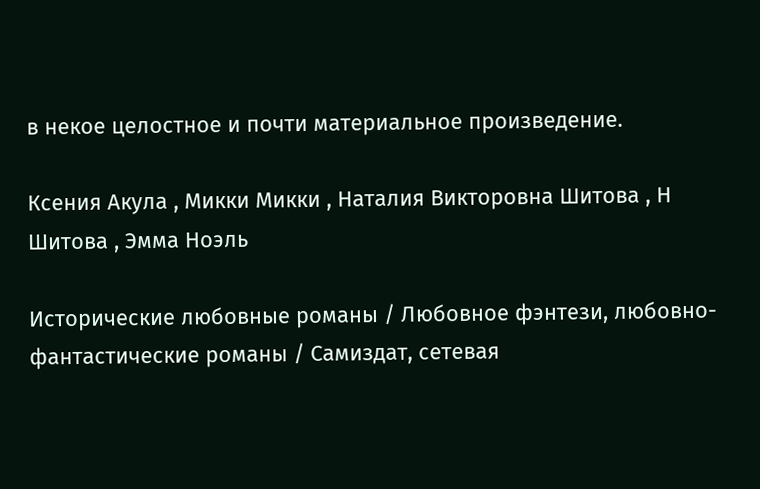в некое целостное и почти материальное произведение.

Ксения Акула , Микки Микки , Наталия Викторовна Шитова , Н Шитова , Эмма Ноэль

Исторические любовные романы / Любовное фэнтези, любовно-фантастические романы / Самиздат, сетевая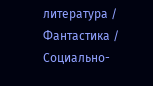литература / Фантастика / Социально-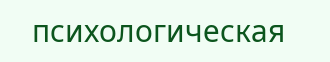психологическая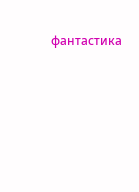фантастика